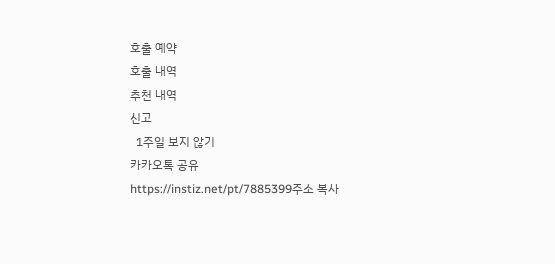호출 예약
호출 내역
추천 내역
신고
  1주일 보지 않기
카카오톡 공유
https://instiz.net/pt/7885399주소 복사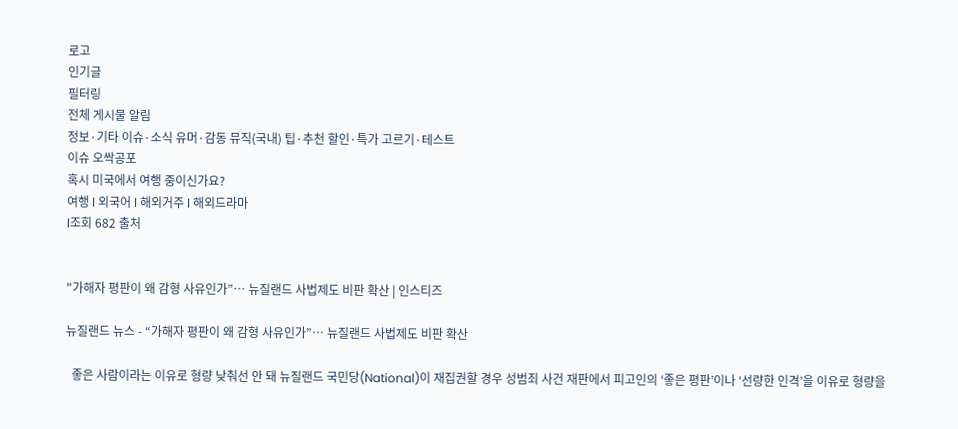로고
인기글
필터링
전체 게시물 알림
정보·기타 이슈·소식 유머·감동 뮤직(국내) 팁·추천 할인·특가 고르기·테스트
이슈 오싹공포
혹시 미국에서 여행 중이신가요?
여행 l 외국어 l 해외거주 l 해외드라마
l조회 682 출처


"가해자 평판이 왜 감형 사유인가”… 뉴질랜드 사법제도 비판 확산 | 인스티즈

뉴질랜드 뉴스 - “가해자 평판이 왜 감형 사유인가”… 뉴질랜드 사법제도 비판 확산

  좋은 사람이라는 이유로 형량 낮춰선 안 돼 뉴질랜드 국민당(National)이 재집권할 경우 성범죄 사건 재판에서 피고인의 ‘좋은 평판’이나 ‘선량한 인격’을 이유로 형량을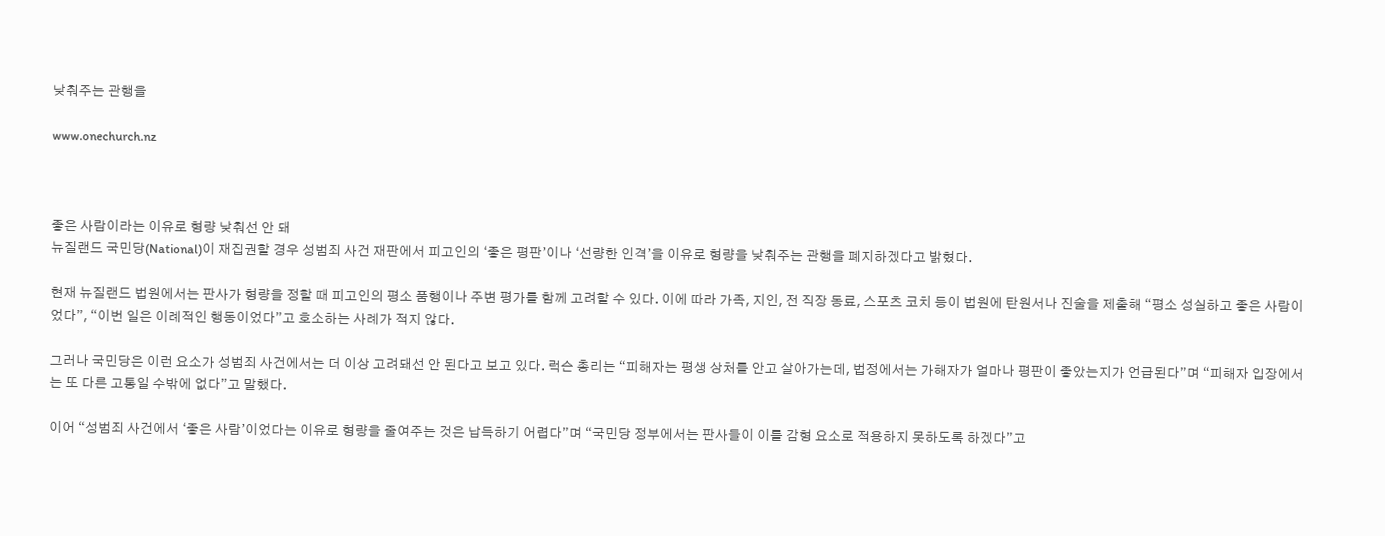낮춰주는 관행을

www.onechurch.nz



좋은 사람이라는 이유로 형량 낮춰선 안 돼
뉴질랜드 국민당(National)이 재집권할 경우 성범죄 사건 재판에서 피고인의 ‘좋은 평판’이나 ‘선량한 인격’을 이유로 형량을 낮춰주는 관행을 폐지하겠다고 밝혔다.

현재 뉴질랜드 법원에서는 판사가 형량을 정할 때 피고인의 평소 품행이나 주변 평가를 함께 고려할 수 있다. 이에 따라 가족, 지인, 전 직장 동료, 스포츠 코치 등이 법원에 탄원서나 진술을 제출해 “평소 성실하고 좋은 사람이었다”, “이번 일은 이례적인 행동이었다”고 호소하는 사례가 적지 않다.

그러나 국민당은 이런 요소가 성범죄 사건에서는 더 이상 고려돼선 안 된다고 보고 있다. 럭슨 총리는 “피해자는 평생 상처를 안고 살아가는데, 법정에서는 가해자가 얼마나 평판이 좋았는지가 언급된다”며 “피해자 입장에서는 또 다른 고통일 수밖에 없다”고 말했다.

이어 “성범죄 사건에서 ‘좋은 사람’이었다는 이유로 형량을 줄여주는 것은 납득하기 어렵다”며 “국민당 정부에서는 판사들이 이를 감형 요소로 적용하지 못하도록 하겠다”고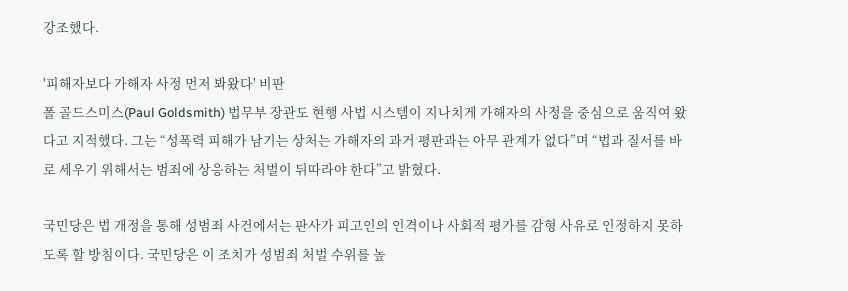강조했다.

'피해자보다 가해자 사정 먼저 봐왔다' 비판
폴 골드스미스(Paul Goldsmith) 법무부 장관도 현행 사법 시스템이 지나치게 가해자의 사정을 중심으로 움직여 왔다고 지적했다. 그는 “성폭력 피해가 남기는 상처는 가해자의 과거 평판과는 아무 관계가 없다”며 “법과 질서를 바로 세우기 위해서는 범죄에 상응하는 처벌이 뒤따라야 한다”고 밝혔다.

국민당은 법 개정을 통해 성범죄 사건에서는 판사가 피고인의 인격이나 사회적 평가를 감형 사유로 인정하지 못하도록 할 방침이다. 국민당은 이 조치가 성범죄 처벌 수위를 높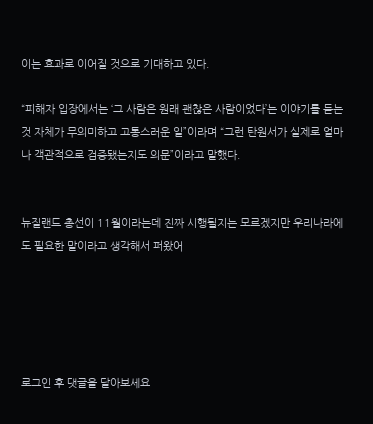이는 효과로 이어질 것으로 기대하고 있다.

“피해자 입장에서는 ‘그 사람은 원래 괜찮은 사람이었다’는 이야기를 듣는 것 자체가 무의미하고 고통스러운 일”이라며 “그런 탄원서가 실제로 얼마나 객관적으로 검증됐는지도 의문”이라고 말했다.


뉴질랜드 총선이 11월이라는데 진짜 시행될지는 모르겠지만 우리나라에도 필요한 말이라고 생각해서 퍼왔어





로그인 후 댓글을 달아보세요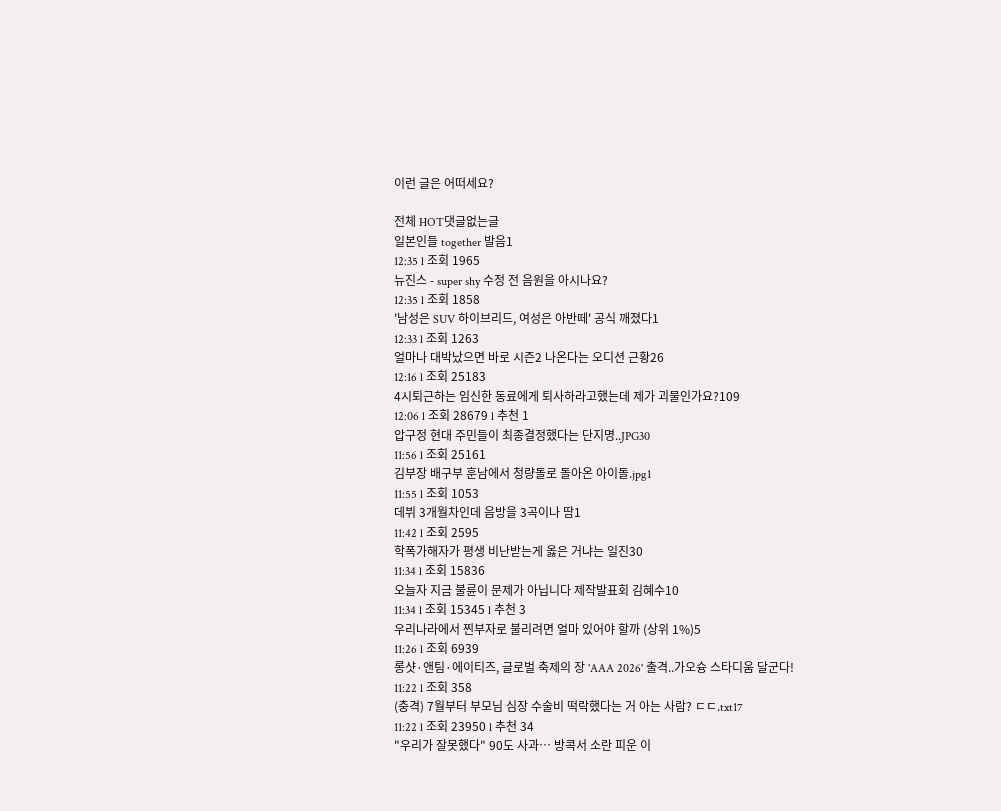이런 글은 어떠세요?

전체 HOT댓글없는글
일본인들 together 발음1
12:35 l 조회 1965
뉴진스 - super shy 수정 전 음원을 아시나요?
12:35 l 조회 1858
'남성은 SUV 하이브리드, 여성은 아반떼' 공식 깨졌다1
12:33 l 조회 1263
얼마나 대박났으면 바로 시즌2 나온다는 오디션 근황26
12:16 l 조회 25183
4시퇴근하는 임신한 동료에게 퇴사하라고했는데 제가 괴물인가요?109
12:06 l 조회 28679 l 추천 1
압구정 현대 주민들이 최종결정했다는 단지명..JPG30
11:56 l 조회 25161
김부장 배구부 훈남에서 청량돌로 돌아온 아이돌.jpg1
11:55 l 조회 1053
데뷔 3개월차인데 음방을 3곡이나 땀1
11:42 l 조회 2595
학폭가해자가 평생 비난받는게 옳은 거냐는 일진30
11:34 l 조회 15836
오늘자 지금 불륜이 문제가 아닙니다 제작발표회 김혜수10
11:34 l 조회 15345 l 추천 3
우리나라에서 찐부자로 불리려면 얼마 있어야 할까 (상위 1%)5
11:26 l 조회 6939
롱샷·앤팀·에이티즈, 글로벌 축제의 장 'AAA 2026' 출격..가오슝 스타디움 달군다!
11:22 l 조회 358
(충격) 7월부터 부모님 심장 수술비 떡락했다는 거 아는 사람? ㄷㄷ.txt17
11:22 l 조회 23950 l 추천 34
"우리가 잘못했다" 90도 사과… 방콕서 소란 피운 이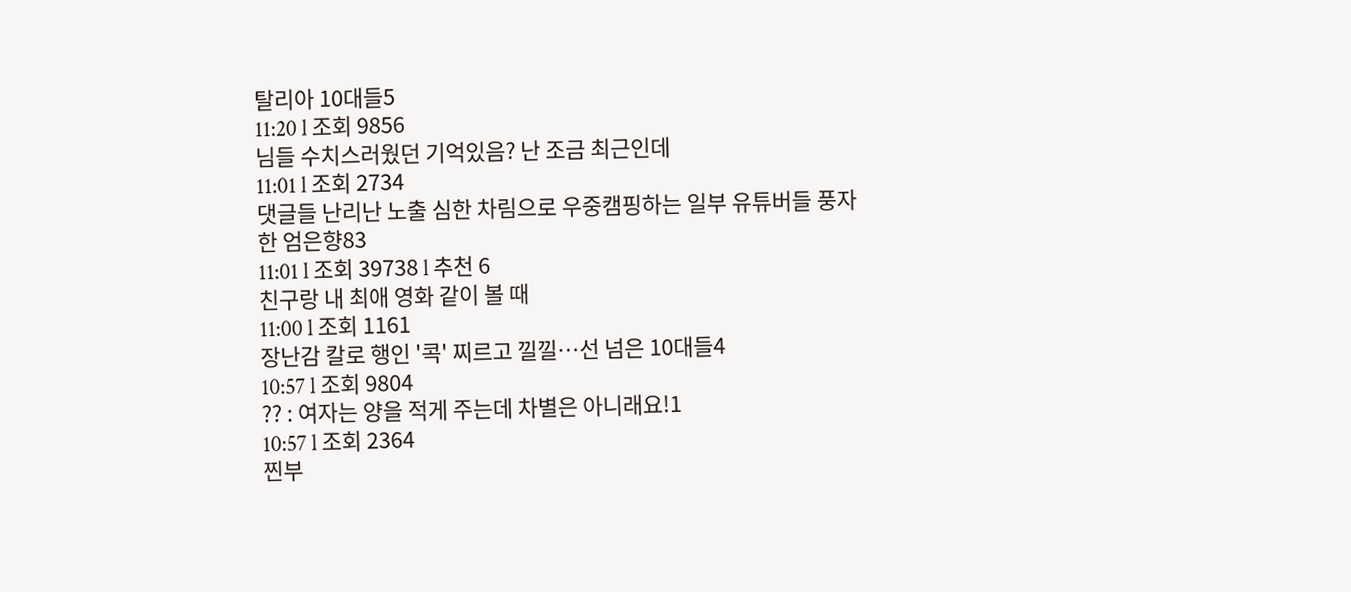탈리아 10대들5
11:20 l 조회 9856
님들 수치스러웠던 기억있음? 난 조금 최근인데
11:01 l 조회 2734
댓글들 난리난 노출 심한 차림으로 우중캠핑하는 일부 유튜버들 풍자한 엄은향83
11:01 l 조회 39738 l 추천 6
친구랑 내 최애 영화 같이 볼 때
11:00 l 조회 1161
장난감 칼로 행인 '콕' 찌르고 낄낄…선 넘은 10대들4
10:57 l 조회 9804
?? : 여자는 양을 적게 주는데 차별은 아니래요!1
10:57 l 조회 2364
찐부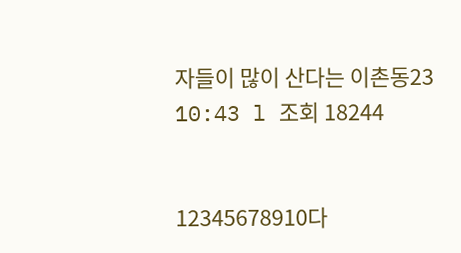자들이 많이 산다는 이촌동23
10:43 l 조회 18244


12345678910다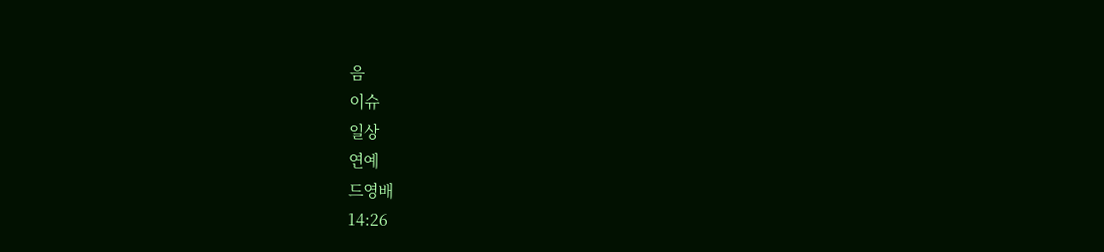음
이슈
일상
연예
드영배
14:26